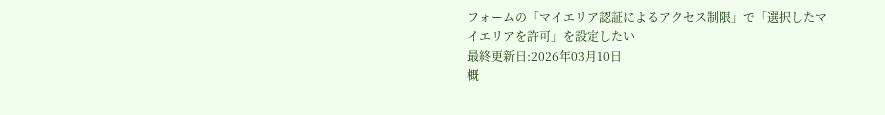フォームの「マイエリア認証によるアクセス制限」で「選択したマイエリアを許可」を設定したい
最終更新日:2026年03月10日
概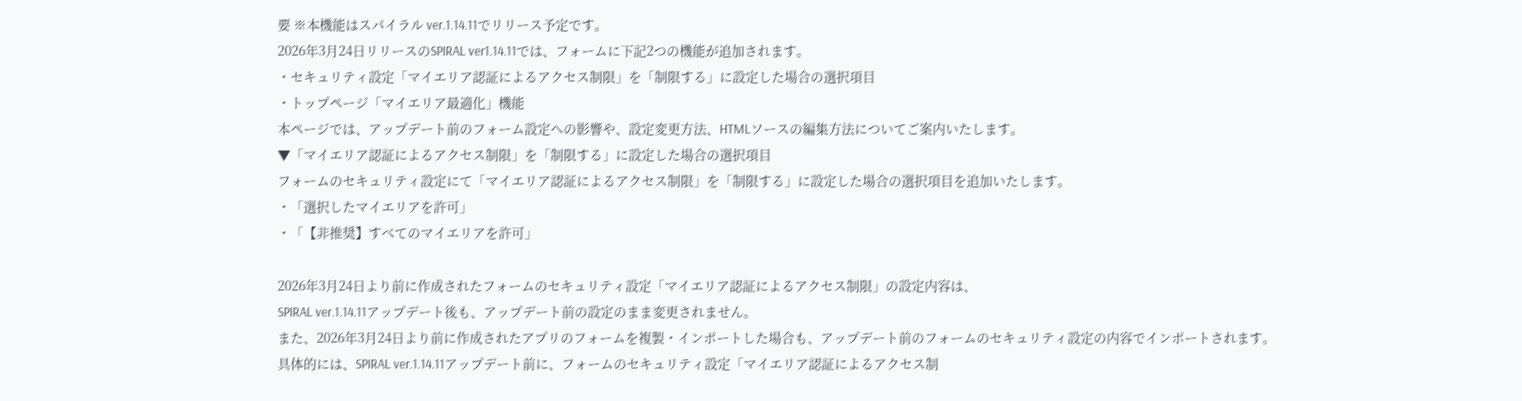要 ※本機能はスパイラル ver.1.14.11でリリース予定です。
2026年3月24日リリースのSPIRAL ver1.14.11では、フォームに下記2つの機能が追加されます。
・セキュリティ設定「マイエリア認証によるアクセス制限」を「制限する」に設定した場合の選択項目
・トップページ「マイエリア最適化」機能
本ページでは、アップデート前のフォーム設定への影響や、設定変更方法、HTMLソースの編集方法についてご案内いたします。
▼「マイエリア認証によるアクセス制限」を「制限する」に設定した場合の選択項目
フォームのセキュリティ設定にて「マイエリア認証によるアクセス制限」を「制限する」に設定した場合の選択項目を追加いたします。
・「選択したマイエリアを許可」
・「【非推奨】すべてのマイエリアを許可」

2026年3月24日より前に作成されたフォームのセキュリティ設定「マイエリア認証によるアクセス制限」の設定内容は、
SPIRAL ver.1.14.11アップデート後も、アップデート前の設定のまま変更されません。
また、2026年3月24日より前に作成されたアプリのフォームを複製・インポートした場合も、アップデート前のフォームのセキュリティ設定の内容でインポートされます。
具体的には、SPIRAL ver.1.14.11アップデート前に、フォームのセキュリティ設定「マイエリア認証によるアクセス制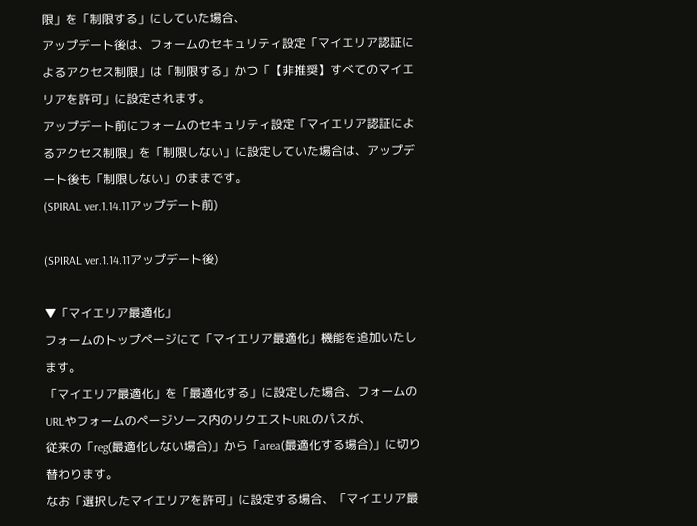限」を「制限する」にしていた場合、
アップデート後は、フォームのセキュリティ設定「マイエリア認証によるアクセス制限」は「制限する」かつ「【非推奨】すべてのマイエリアを許可」に設定されます。
アップデート前にフォームのセキュリティ設定「マイエリア認証によるアクセス制限」を「制限しない」に設定していた場合は、アップデート後も「制限しない」のままです。
(SPIRAL ver.1.14.11アップデート前)

(SPIRAL ver.1.14.11アップデート後)

▼「マイエリア最適化」
フォームのトップページにて「マイエリア最適化」機能を追加いたします。
「マイエリア最適化」を「最適化する」に設定した場合、フォームのURLやフォームのページソース内のリクエストURLのパスが、
従来の「reg(最適化しない場合)」から「area(最適化する場合)」に切り替わります。
なお「選択したマイエリアを許可」に設定する場合、「マイエリア最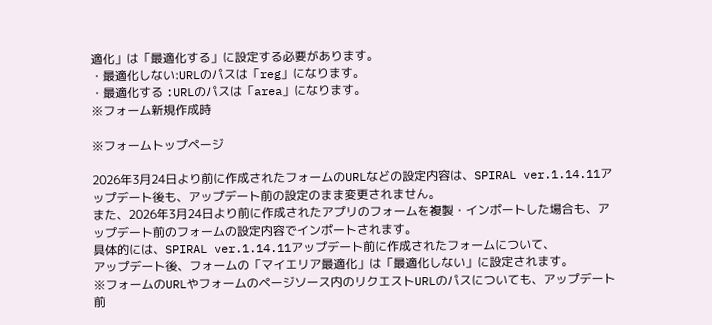適化」は「最適化する」に設定する必要があります。
・最適化しない:URLのパスは「reg」になります。
・最適化する :URLのパスは「area」になります。
※フォーム新規作成時

※フォームトップページ

2026年3月24日より前に作成されたフォームのURLなどの設定内容は、SPIRAL ver.1.14.11アップデート後も、アップデート前の設定のまま変更されません。
また、2026年3月24日より前に作成されたアプリのフォームを複製・インポートした場合も、アップデート前のフォームの設定内容でインポートされます。
具体的には、SPIRAL ver.1.14.11アップデート前に作成されたフォームについて、
アップデート後、フォームの「マイエリア最適化」は「最適化しない」に設定されます。
※フォームのURLやフォームのページソース内のリクエストURLのパスについても、アップデート前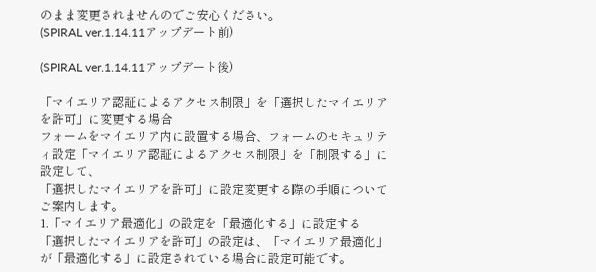のまま変更されませんのでご安心ください。
(SPIRAL ver.1.14.11アップデート前)

(SPIRAL ver.1.14.11アップデート後)

「マイエリア認証によるアクセス制限」を「選択したマイエリアを許可」に変更する場合
フォームをマイエリア内に設置する場合、フォームのセキュリティ設定「マイエリア認証によるアクセス制限」を「制限する」に設定して、
「選択したマイエリアを許可」に設定変更する際の手順についてご案内します。
1.「マイエリア最適化」の設定を「最適化する」に設定する
「選択したマイエリアを許可」の設定は、「マイエリア最適化」が「最適化する」に設定されている場合に設定可能です。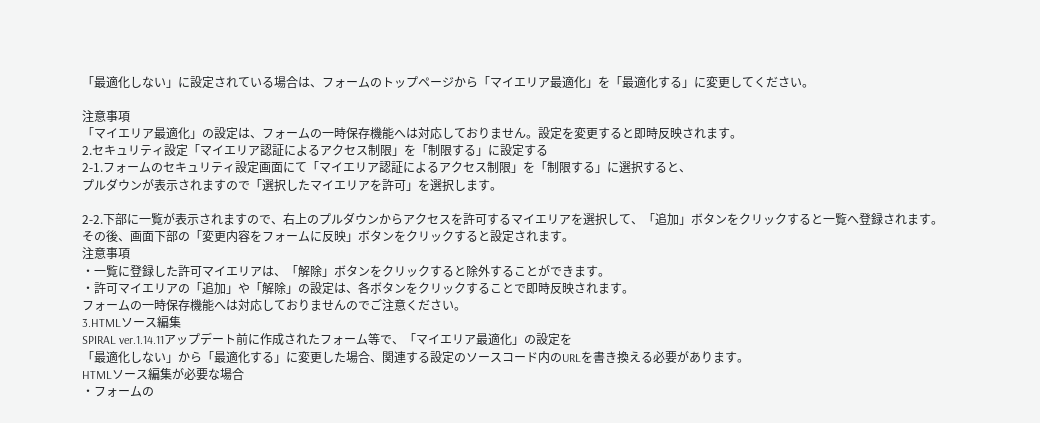「最適化しない」に設定されている場合は、フォームのトップページから「マイエリア最適化」を「最適化する」に変更してください。

注意事項
「マイエリア最適化」の設定は、フォームの一時保存機能へは対応しておりません。設定を変更すると即時反映されます。
2.セキュリティ設定「マイエリア認証によるアクセス制限」を「制限する」に設定する
2-1.フォームのセキュリティ設定画面にて「マイエリア認証によるアクセス制限」を「制限する」に選択すると、
プルダウンが表示されますので「選択したマイエリアを許可」を選択します。

2-2.下部に一覧が表示されますので、右上のプルダウンからアクセスを許可するマイエリアを選択して、「追加」ボタンをクリックすると一覧へ登録されます。
その後、画面下部の「変更内容をフォームに反映」ボタンをクリックすると設定されます。
注意事項
・一覧に登録した許可マイエリアは、「解除」ボタンをクリックすると除外することができます。
・許可マイエリアの「追加」や「解除」の設定は、各ボタンをクリックすることで即時反映されます。
フォームの一時保存機能へは対応しておりませんのでご注意ください。
3.HTMLソース編集
SPIRAL ver.1.14.11アップデート前に作成されたフォーム等で、「マイエリア最適化」の設定を
「最適化しない」から「最適化する」に変更した場合、関連する設定のソースコード内のURLを書き換える必要があります。
HTMLソース編集が必要な場合
・フォームの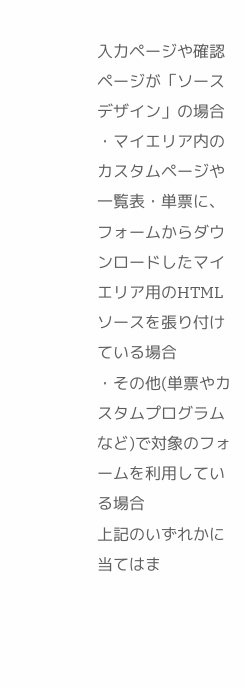入力ページや確認ページが「ソースデザイン」の場合
・マイエリア内のカスタムページや一覧表・単票に、フォームからダウンロードしたマイエリア用のHTMLソースを張り付けている場合
・その他(単票やカスタムプログラムなど)で対象のフォームを利用している場合
上記のいずれかに当てはま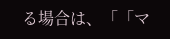る場合は、「「マ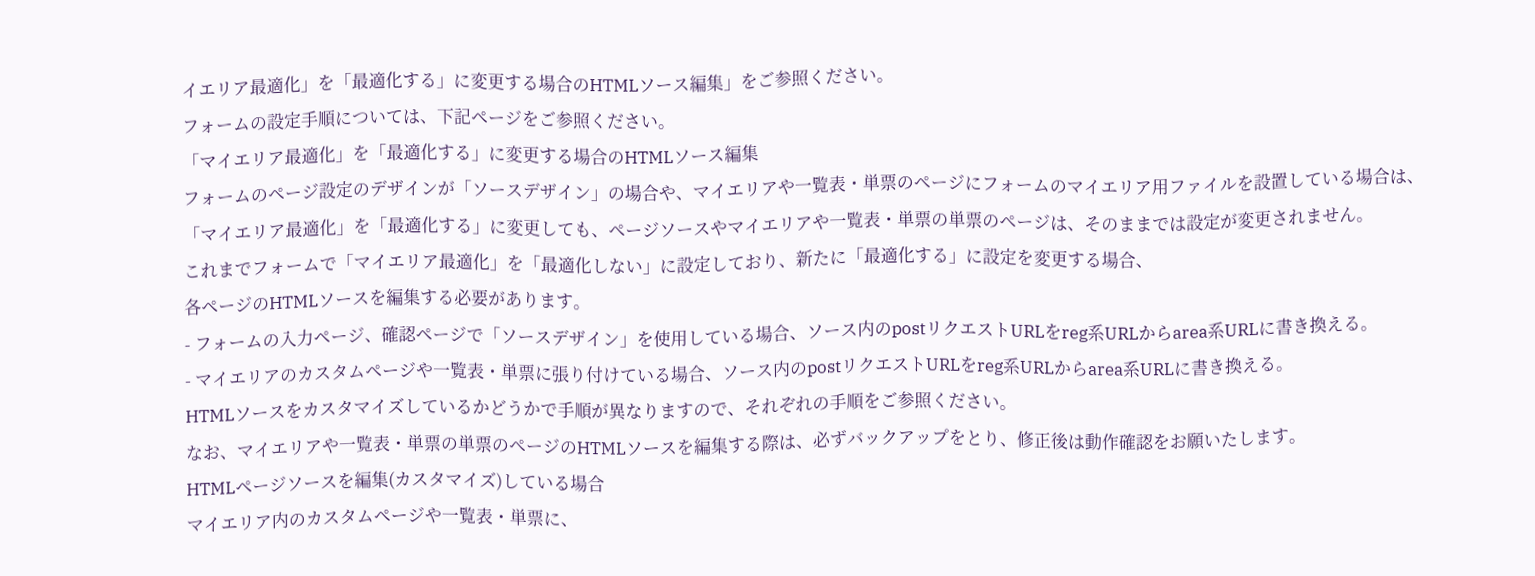イエリア最適化」を「最適化する」に変更する場合のHTMLソース編集」をご参照ください。
フォームの設定手順については、下記ページをご参照ください。
「マイエリア最適化」を「最適化する」に変更する場合のHTMLソース編集
フォームのページ設定のデザインが「ソースデザイン」の場合や、マイエリアや一覧表・単票のページにフォームのマイエリア用ファイルを設置している場合は、
「マイエリア最適化」を「最適化する」に変更しても、ページソースやマイエリアや一覧表・単票の単票のページは、そのままでは設定が変更されません。
これまでフォームで「マイエリア最適化」を「最適化しない」に設定しており、新たに「最適化する」に設定を変更する場合、
各ページのHTMLソースを編集する必要があります。
- フォームの入力ページ、確認ページで「ソースデザイン」を使用している場合、ソース内のpostリクエストURLをreg系URLからarea系URLに書き換える。
- マイエリアのカスタムページや一覧表・単票に張り付けている場合、ソース内のpostリクエストURLをreg系URLからarea系URLに書き換える。
HTMLソースをカスタマイズしているかどうかで手順が異なりますので、それぞれの手順をご参照ください。
なお、マイエリアや一覧表・単票の単票のページのHTMLソースを編集する際は、必ずバックアップをとり、修正後は動作確認をお願いたします。
HTMLページソースを編集(カスタマイズ)している場合
マイエリア内のカスタムページや一覧表・単票に、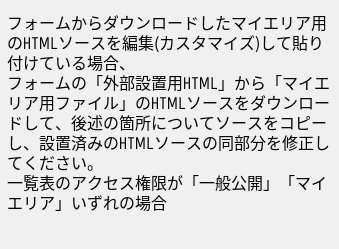フォームからダウンロードしたマイエリア用のHTMLソースを編集(カスタマイズ)して貼り付けている場合、
フォームの「外部設置用HTML」から「マイエリア用ファイル」のHTMLソースをダウンロードして、後述の箇所についてソースをコピーし、設置済みのHTMLソースの同部分を修正してください。
一覧表のアクセス権限が「一般公開」「マイエリア」いずれの場合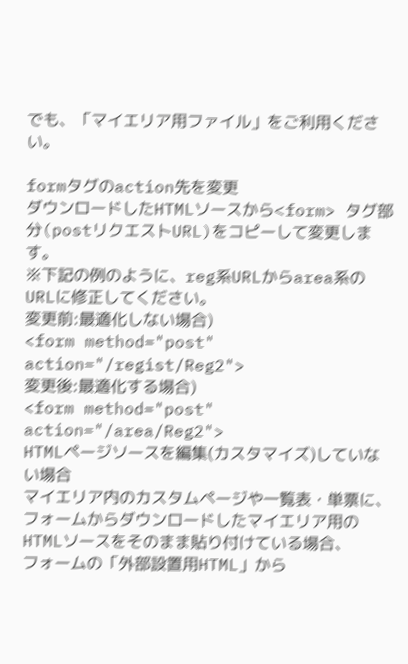でも、「マイエリア用ファイル」をご利用ください。

formタグのaction先を変更
ダウンロードしたHTMLソースから<form> タグ部分(postリクエストURL)をコピーして変更します。
※下記の例のように、reg系URLからarea系のURLに修正してください。
変更前:最適化しない場合)
<form method="post" action="/regist/Reg2">
変更後:最適化する場合)
<form method="post" action="/area/Reg2">
HTMLページソースを編集(カスタマイズ)していない場合
マイエリア内のカスタムページや一覧表・単票に、フォームからダウンロードしたマイエリア用のHTMLソースをそのまま貼り付けている場合、
フォームの「外部設置用HTML」から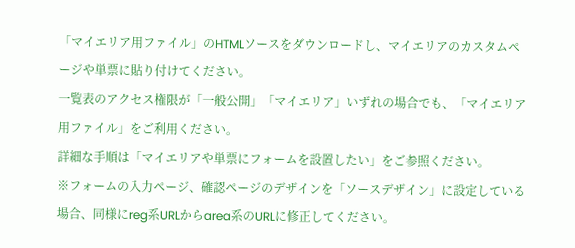「マイエリア用ファイル」のHTMLソースをダウンロードし、マイエリアのカスタムページや単票に貼り付けてください。
一覧表のアクセス権限が「一般公開」「マイエリア」いずれの場合でも、「マイエリア用ファイル」をご利用ください。
詳細な手順は「マイエリアや単票にフォームを設置したい」をご参照ください。
※フォームの入力ページ、確認ページのデザインを「ソースデザイン」に設定している場合、同様にreg系URLからarea系のURLに修正してください。